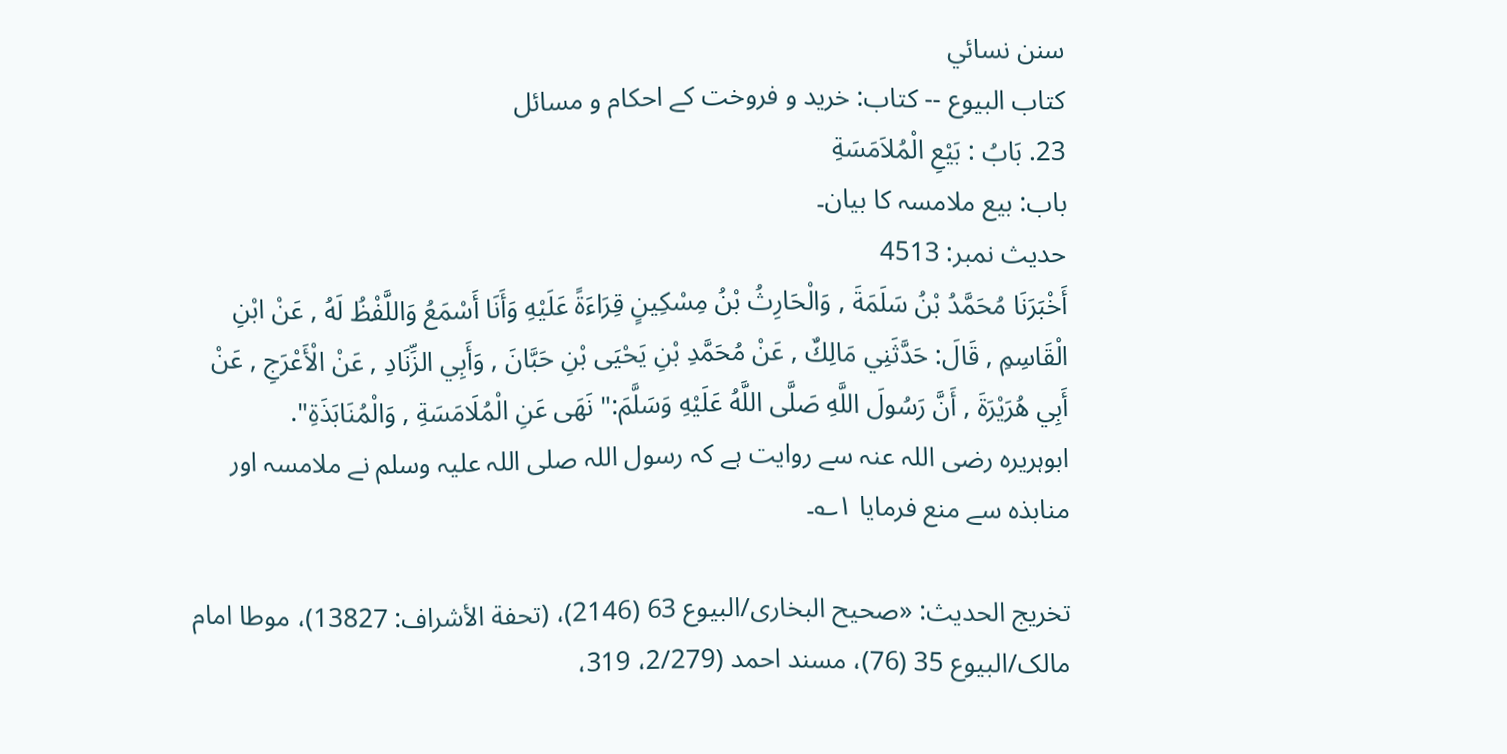سنن نسائي
كتاب البيوع -- کتاب: خرید و فروخت کے احکام و مسائل
23. بَابُ : بَيْعِ الْمُلاَمَسَةِ
باب: بیع ملامسہ کا بیان۔
حدیث نمبر: 4513
أَخْبَرَنَا مُحَمَّدُ بْنُ سَلَمَةَ , وَالْحَارِثُ بْنُ مِسْكِينٍ قِرَاءَةً عَلَيْهِ وَأَنَا أَسْمَعُ وَاللَّفْظُ لَهُ , عَنْ ابْنِ الْقَاسِمِ , قَالَ: حَدَّثَنِي مَالِكٌ , عَنْ مُحَمَّدِ بْنِ يَحْيَى بْنِ حَبَّانَ , وَأَبِي الزِّنَادِ , عَنْ الْأَعْرَجِ , عَنْ أَبِي هُرَيْرَةَ , أَنَّ رَسُولَ اللَّهِ صَلَّى اللَّهُ عَلَيْهِ وَسَلَّمَ:" نَهَى عَنِ الْمُلَامَسَةِ , وَالْمُنَابَذَةِ".
ابوہریرہ رضی اللہ عنہ سے روایت ہے کہ رسول اللہ صلی اللہ علیہ وسلم نے ملامسہ اور منابذہ سے منع فرمایا ۱؎۔

تخریج الحدیث: «صحیح البخاری/البیوع 63 (2146)، (تحفة الأشراف: 13827)، موطا امام مالک/البیوع 35 (76)، مسند احمد (2/279، 319،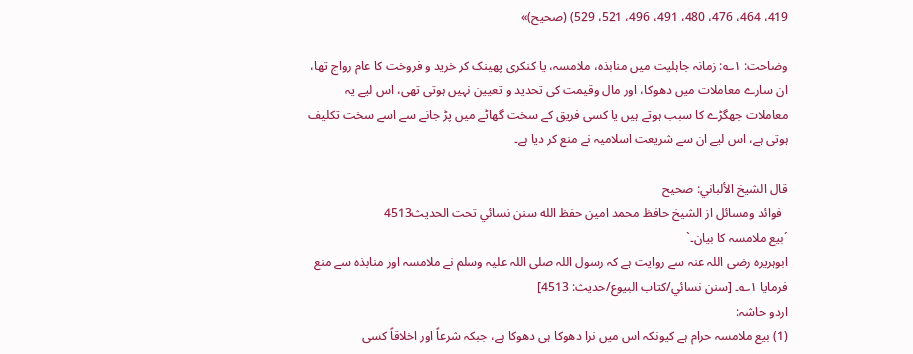419، 464، 476، 480، 491، 496، 521، 529) (صحیح)»

وضاحت: ۱؎: زمانہ جاہلیت میں منابذہ، ملامسہ، یا کنکری پھینک کر خرید و فروخت کا عام رواج تھا، ان سارے معاملات میں دھوکا، اور مال وقیمت کی تحدید و تعیین نہیں ہوتی تھی، اس لیے یہ معاملات جھگڑے کا سبب ہوتے ہیں یا کسی فریق کے سخت گھاٹے میں پڑ جانے سے اسے سخت تکلیف ہوتی ہے، اس لیے ان سے شریعت اسلامیہ نے منع کر دیا ہے۔

قال الشيخ الألباني: صحيح
  فوائد ومسائل از الشيخ حافظ محمد امين حفظ الله سنن نسائي تحت الحديث4513
´بیع ملامسہ کا بیان۔`
ابوہریرہ رضی اللہ عنہ سے روایت ہے کہ رسول اللہ صلی اللہ علیہ وسلم نے ملامسہ اور منابذہ سے منع فرمایا ۱؎۔ [سنن نسائي/كتاب البيوع/حدیث: 4513]
اردو حاشہ:
(1) بیع ملامسہ حرام ہے کیونکہ اس میں نرا دھوکا ہی دھوکا ہے، جبکہ شرعاً اور اخلاقاً کسی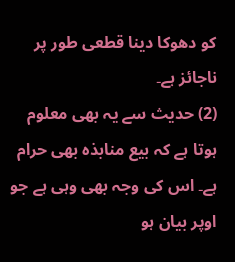کو دھوکا دینا قطعی طور پر ناجائز ہے۔
(2) حدیث سے یہ بھی معلوم ہوتا ہے کہ بیع منابذہ بھی حرام ہے۔ اس کی وجہ بھی وہی ہے جو اوپر بیان ہو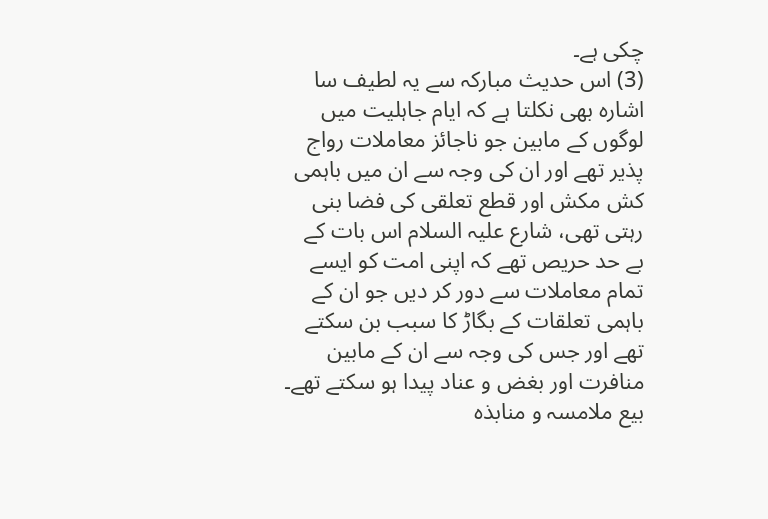چکی ہے۔
(3) اس حدیث مبارکہ سے یہ لطیف سا اشارہ بھی نکلتا ہے کہ ایام جاہلیت میں لوگوں کے مابین جو ناجائز معاملات رواج پذیر تھے اور ان کی وجہ سے ان میں باہمی کش مکش اور قطع تعلقی کی فضا بنی رہتی تھی، شارع علیہ السلام اس بات کے بے حد حریص تھے کہ اپنی امت کو ایسے تمام معاملات سے دور کر دیں جو ان کے باہمی تعلقات کے بگاڑ کا سبب بن سکتے تھے اور جس کی وجہ سے ان کے مابین منافرت اور بغض و عناد پیدا ہو سکتے تھے۔ بیع ملامسہ و منابذہ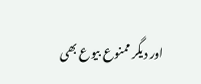اور دیگر ممنوع بیوع بھی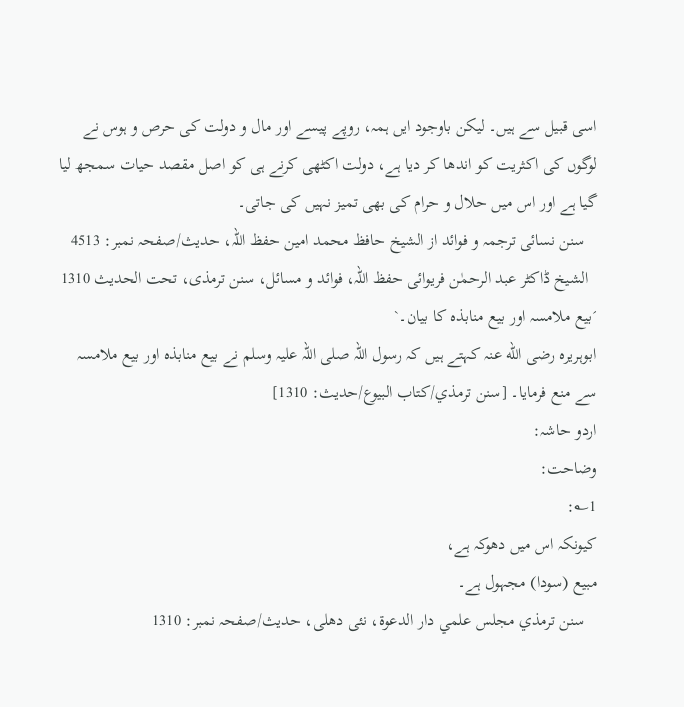اسی قبیل سے ہیں۔ لیکن باوجود ایں ہمہ، روپے پیسے اور مال و دولت کی حرص و ہوس نے لوگوں کی اکثریت کو اندھا کر دیا ہے، دولت اکٹھی کرنے ہی کو اصل مقصد حیات سمجھ لیا گیا ہے اور اس میں حلال و حرام کی بھی تمیز نہیں کی جاتی۔
   سنن نسائی ترجمہ و فوائد از الشیخ حافظ محمد امین حفظ اللہ، حدیث/صفحہ نمبر: 4513
  الشیخ ڈاکٹر عبد الرحمٰن فریوائی حفظ اللہ، فوائد و مسائل، سنن ترمذی، تحت الحديث 1310
´بیع ملامسہ اور بیع منابذہ کا بیان۔`
ابوہریرہ رضی الله عنہ کہتے ہیں کہ رسول اللہ صلی اللہ علیہ وسلم نے بیع منابذہ اور بیع ملامسہ سے منع فرمایا۔ [سنن ترمذي/كتاب البيوع/حدیث: 1310]
اردو حاشہ:
وضاحت:
1؎:
کیونکہ اس میں دھوکہ ہے،
مبیع (سودا) مجہول ہے۔
   سنن ترمذي مجلس علمي دار الدعوة، نئى دهلى، حدیث/صفحہ نمبر: 1310